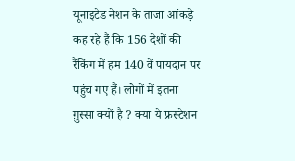यूनाइटेड नेशन के ताजा आंकड़े कह रहे हैं कि 156 देशों की रैंकिंग में हम 140 वें पायदान पर पहुंच गए हैं। लोगों में इतना ग़ुस्सा क्यों है ? क्या ये फ्रस्टेशन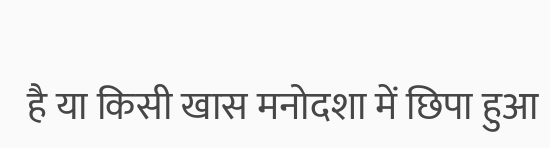है या किसी खास मनोदशा में छिपा हुआ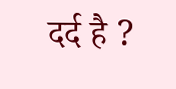दर्द है ?